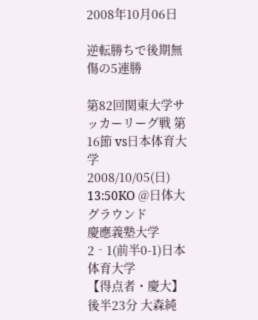2008年10月06日

逆転勝ちで後期無傷の5連勝

第82回関東大学サッカーリーグ戦 第16節 vs日本体育大学
2008/10/05(日) 13:50KO @日体大グラウンド
慶應義塾大学2‐1(前半0-1)日本体育大学
【得点者・慶大】
後半23分 大森純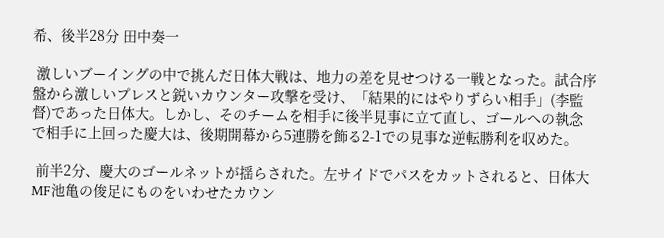希、後半28分 田中奏一

 激しいブーイングの中で挑んだ日体大戦は、地力の差を見せつける一戦となった。試合序盤から激しいプレスと鋭いカウンター攻撃を受け、「結果的にはやりずらい相手」(李監督)であった日体大。しかし、そのチームを相手に後半見事に立て直し、ゴールへの執念で相手に上回った慶大は、後期開幕から5連勝を飾る2-1での見事な逆転勝利を収めた。

 前半2分、慶大のゴールネットが揺らされた。左サイドでパスをカットされると、日体大MF池亀の俊足にものをいわせたカウン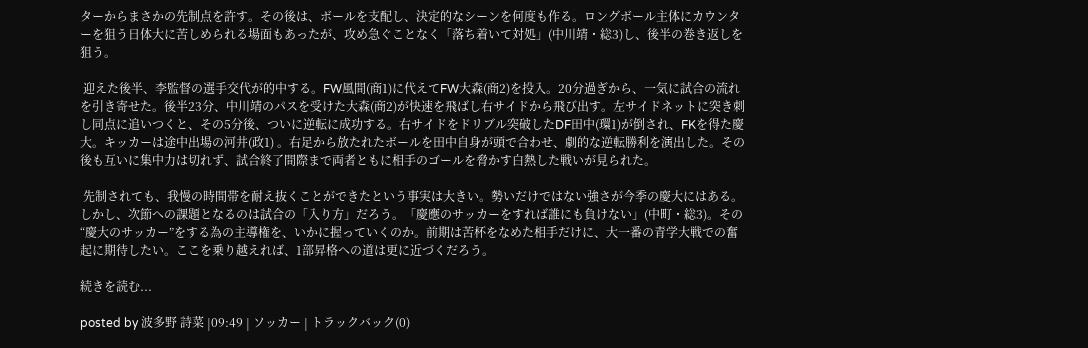ターからまさかの先制点を許す。その後は、ボールを支配し、決定的なシーンを何度も作る。ロングボール主体にカウンターを狙う日体大に苦しめられる場面もあったが、攻め急ぐことなく「落ち着いて対処」(中川靖・総3)し、後半の巻き返しを狙う。

 迎えた後半、李監督の選手交代が的中する。FW風間(商1)に代えてFW大森(商2)を投入。20分過ぎから、一気に試合の流れを引き寄せた。後半23分、中川靖のパスを受けた大森(商2)が快速を飛ばし右サイドから飛び出す。左サイドネットに突き刺し同点に追いつくと、その5分後、ついに逆転に成功する。右サイドをドリブル突破したDF田中(環1)が倒され、FKを得た慶大。キッカーは途中出場の河井(政1) 。右足から放たれたボールを田中自身が頭で合わせ、劇的な逆転勝利を演出した。その後も互いに集中力は切れず、試合終了間際まで両者ともに相手のゴールを脅かす白熱した戦いが見られた。

 先制されても、我慢の時間帯を耐え抜くことができたという事実は大きい。勢いだけではない強さが今季の慶大にはある。しかし、次節への課題となるのは試合の「入り方」だろう。「慶應のサッカーをすれば誰にも負けない」(中町・総3)。その“慶大のサッカー”をする為の主導権を、いかに握っていくのか。前期は苦杯をなめた相手だけに、大一番の青学大戦での奮起に期待したい。ここを乗り越えれば、1部昇格への道は更に近づくだろう。

続きを読む...

posted by 波多野 詩菜 |09:49 | ソッカー | トラックバック(0)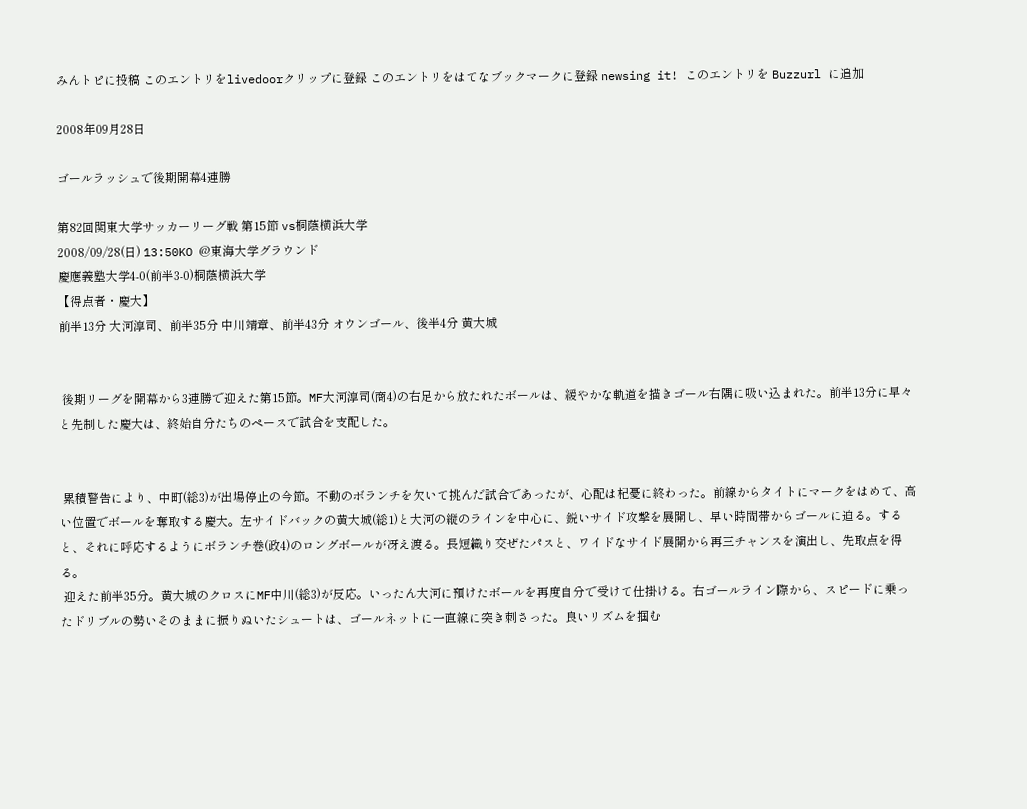みんトピに投稿 このエントリをlivedoorクリップに登録 このエントリをはてなブックマークに登録 newsing it! このエントリを Buzzurl に追加

2008年09月28日

ゴールラッシュで後期開幕4連勝

第82回関東大学サッカーリーグ戦 第15節 vs桐蔭横浜大学
2008/09/28(日) 13:50KO @東海大学グラウンド
慶應義塾大学4‐0(前半3-0)桐蔭横浜大学
【得点者・慶大】
前半13分 大河淳司、前半35分 中川靖章、前半43分 オウンゴール、後半4分 黄大城


 後期リーグを開幕から3連勝で迎えた第15節。MF大河淳司(商4)の右足から放たれたボールは、緩やかな軌道を描きゴール右隅に吸い込まれた。前半13分に早々と先制した慶大は、終始自分たちのペースで試合を支配した。


 累積警告により、中町(総3)が出場停止の今節。不動のボランチを欠いて挑んだ試合であったが、心配は杞憂に終わった。前線からタイトにマークをはめて、高い位置でボールを奪取する慶大。左サイドバックの黄大城(総1)と大河の縦のラインを中心に、鋭いサイド攻撃を展開し、早い時間帯からゴールに迫る。すると、それに呼応するようにボランチ巻(政4)のロングボールが冴え渡る。長短織り交ぜたパスと、ワイドなサイド展開から再三チャンスを演出し、先取点を得る。
 迎えた前半35分。黄大城のクロスにMF中川(総3)が反応。いったん大河に預けたボールを再度自分で受けて仕掛ける。右ゴールライン際から、スピードに乗ったドリブルの勢いそのままに振りぬいたシュートは、ゴールネットに一直線に突き刺さった。良いリズムを掴む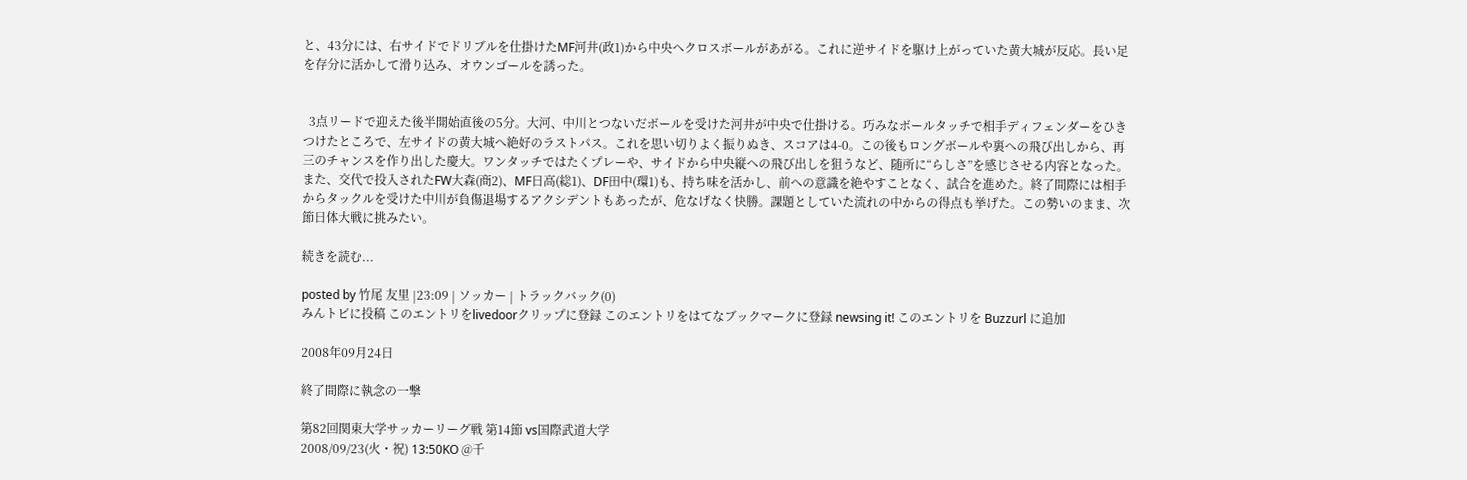と、43分には、右サイドでドリブルを仕掛けたMF河井(政1)から中央へクロスボールがあがる。これに逆サイドを駆け上がっていた黄大城が反応。長い足を存分に活かして滑り込み、オウンゴールを誘った。


  3点リードで迎えた後半開始直後の5分。大河、中川とつないだボールを受けた河井が中央で仕掛ける。巧みなボールタッチで相手ディフェンダーをひきつけたところで、左サイドの黄大城へ絶好のラストパス。これを思い切りよく振りぬき、スコアは4-0。この後もロングボールや裏への飛び出しから、再三のチャンスを作り出した慶大。ワンタッチではたくプレーや、サイドから中央縦への飛び出しを狙うなど、随所に“らしさ”を感じさせる内容となった。また、交代で投入されたFW大森(商2)、MF日高(総1)、DF田中(環1)も、持ち味を活かし、前への意識を絶やすことなく、試合を進めた。終了間際には相手からタックルを受けた中川が負傷退場するアクシデントもあったが、危なげなく快勝。課題としていた流れの中からの得点も挙げた。この勢いのまま、次節日体大戦に挑みたい。

続きを読む...

posted by 竹尾 友里 |23:09 | ソッカー | トラックバック(0)
みんトピに投稿 このエントリをlivedoorクリップに登録 このエントリをはてなブックマークに登録 newsing it! このエントリを Buzzurl に追加

2008年09月24日

終了間際に執念の一撃

第82回関東大学サッカーリーグ戦 第14節 vs国際武道大学
2008/09/23(火・祝) 13:50KO @千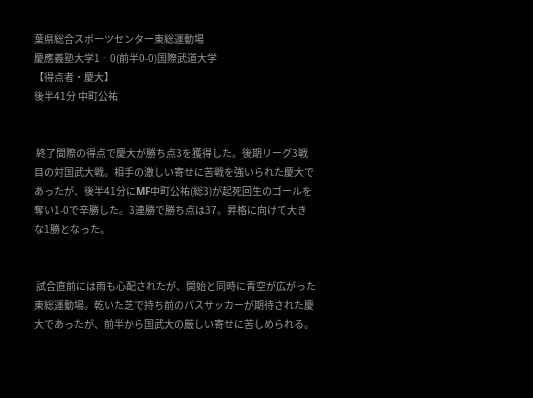葉県総合スポーツセンター東総運動場
慶應義塾大学1‐0(前半0-0)国際武道大学
【得点者・慶大】
後半41分 中町公祐


 終了間際の得点で慶大が勝ち点3を獲得した。後期リーグ3戦目の対国武大戦。相手の激しい寄せに苦戦を強いられた慶大であったが、後半41分にMF中町公祐(総3)が起死回生のゴールを奪い1-0で辛勝した。3連勝で勝ち点は37。昇格に向けて大きな1勝となった。


 試合直前には雨も心配されたが、開始と同時に青空が広がった東総運動場。乾いた芝で持ち前のパスサッカーが期待された慶大であったが、前半から国武大の厳しい寄せに苦しめられる。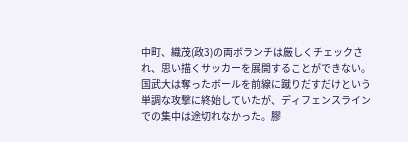中町、織茂(政3)の両ボランチは厳しくチェックされ、思い描くサッカーを展開することができない。国武大は奪ったボールを前線に蹴りだすだけという単調な攻撃に終始していたが、ディフェンスラインでの集中は途切れなかった。膠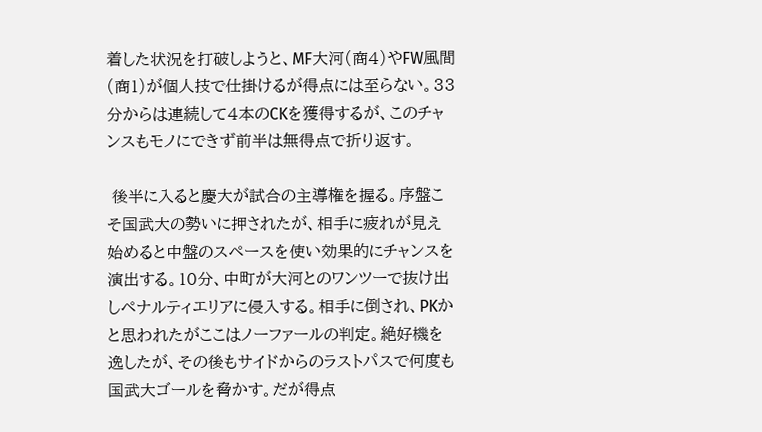着した状況を打破しようと、MF大河(商4)やFW風間(商1)が個人技で仕掛けるが得点には至らない。33分からは連続して4本のCKを獲得するが、このチャンスもモノにできず前半は無得点で折り返す。

 後半に入ると慶大が試合の主導権を握る。序盤こそ国武大の勢いに押されたが、相手に疲れが見え始めると中盤のスペースを使い効果的にチャンスを演出する。10分、中町が大河とのワンツーで抜け出しペナルティエリアに侵入する。相手に倒され、PKかと思われたがここはノーファールの判定。絶好機を逸したが、その後もサイドからのラストパスで何度も国武大ゴールを脅かす。だが得点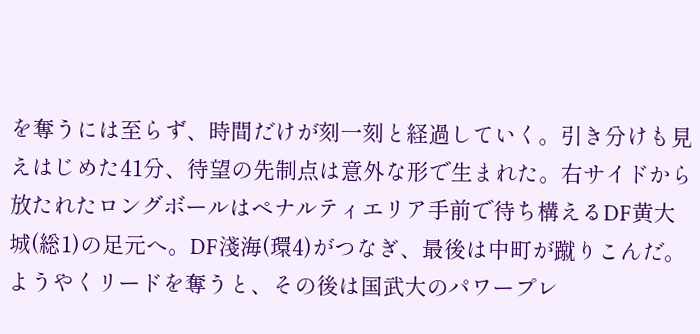を奪うには至らず、時間だけが刻一刻と経過していく。引き分けも見えはじめた41分、待望の先制点は意外な形で生まれた。右サイドから放たれたロングボールはペナルティエリア手前で待ち構えるDF黄大城(総1)の足元へ。DF淺海(環4)がつなぎ、最後は中町が蹴りこんだ。ようやくリードを奪うと、その後は国武大のパワープレ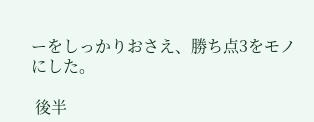ーをしっかりおさえ、勝ち点3をモノにした。

 後半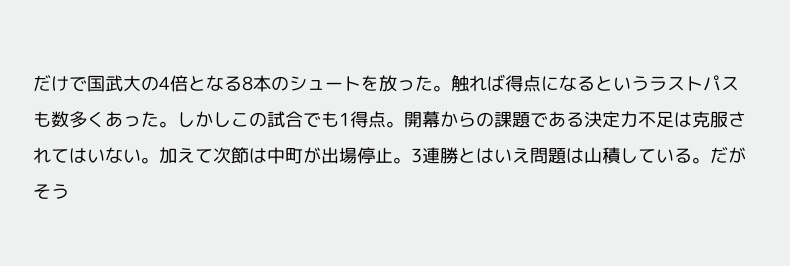だけで国武大の4倍となる8本のシュートを放った。触れば得点になるというラストパスも数多くあった。しかしこの試合でも1得点。開幕からの課題である決定力不足は克服されてはいない。加えて次節は中町が出場停止。3連勝とはいえ問題は山積している。だがそう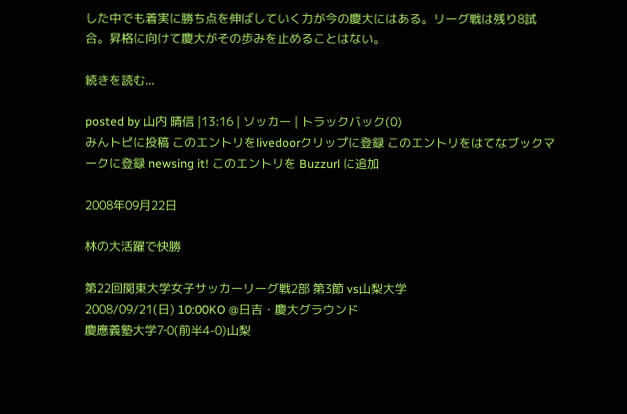した中でも着実に勝ち点を伸ばしていく力が今の慶大にはある。リーグ戦は残り8試合。昇格に向けて慶大がその歩みを止めることはない。

続きを読む...

posted by 山内 晴信 |13:16 | ソッカー | トラックバック(0)
みんトピに投稿 このエントリをlivedoorクリップに登録 このエントリをはてなブックマークに登録 newsing it! このエントリを Buzzurl に追加

2008年09月22日

林の大活躍で快勝

第22回関東大学女子サッカーリーグ戦2部 第3節 vs山梨大学
2008/09/21(日) 10:00KO @日吉・慶大グラウンド
慶應義塾大学7‐0(前半4-0)山梨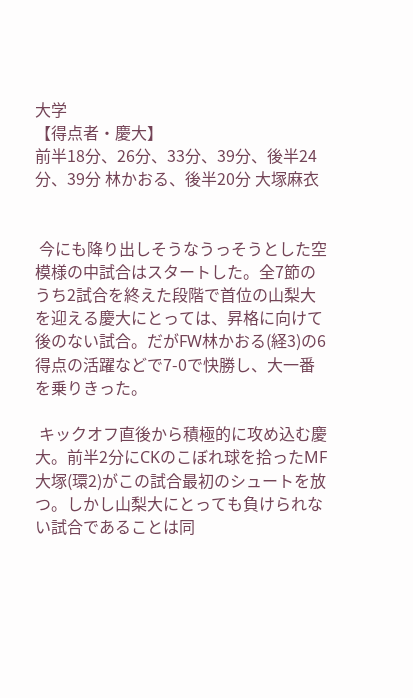大学
【得点者・慶大】
前半18分、26分、33分、39分、後半24分、39分 林かおる、後半20分 大塚麻衣


 今にも降り出しそうなうっそうとした空模様の中試合はスタートした。全7節のうち2試合を終えた段階で首位の山梨大を迎える慶大にとっては、昇格に向けて後のない試合。だがFW林かおる(経3)の6得点の活躍などで7-0で快勝し、大一番を乗りきった。

 キックオフ直後から積極的に攻め込む慶大。前半2分にCKのこぼれ球を拾ったMF大塚(環2)がこの試合最初のシュートを放つ。しかし山梨大にとっても負けられない試合であることは同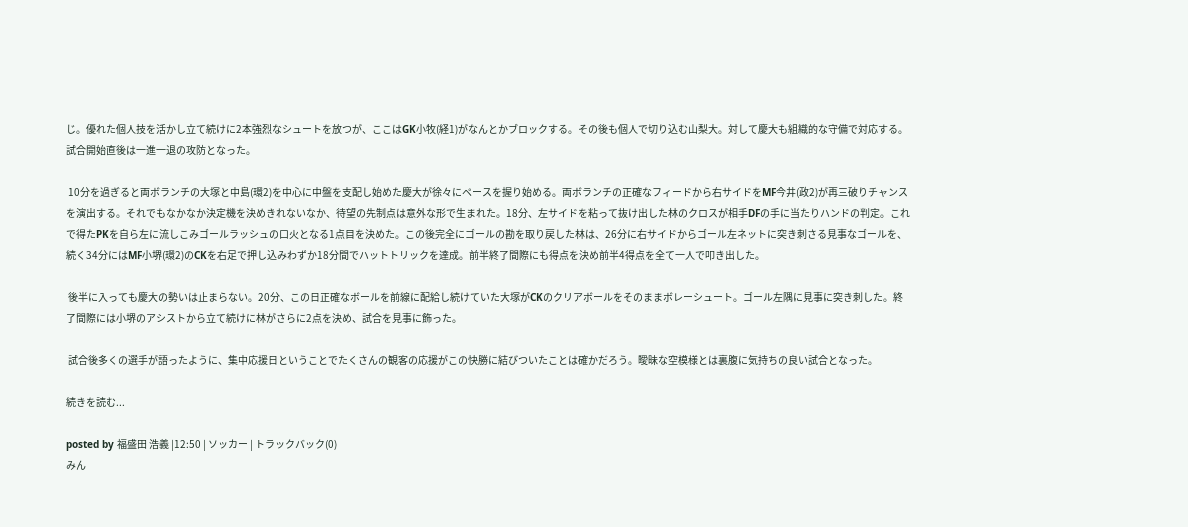じ。優れた個人技を活かし立て続けに2本強烈なシュートを放つが、ここはGK小牧(経1)がなんとかブロックする。その後も個人で切り込む山梨大。対して慶大も組織的な守備で対応する。試合開始直後は一進一退の攻防となった。

 10分を過ぎると両ボランチの大塚と中島(環2)を中心に中盤を支配し始めた慶大が徐々にペースを握り始める。両ボランチの正確なフィードから右サイドをMF今井(政2)が再三破りチャンスを演出する。それでもなかなか決定機を決めきれないなか、待望の先制点は意外な形で生まれた。18分、左サイドを粘って抜け出した林のクロスが相手DFの手に当たりハンドの判定。これで得たPKを自ら左に流しこみゴールラッシュの口火となる1点目を決めた。この後完全にゴールの勘を取り戻した林は、26分に右サイドからゴール左ネットに突き刺さる見事なゴールを、続く34分にはMF小堺(環2)のCKを右足で押し込みわずか18分間でハットトリックを達成。前半終了間際にも得点を決め前半4得点を全て一人で叩き出した。

 後半に入っても慶大の勢いは止まらない。20分、この日正確なボールを前線に配給し続けていた大塚がCKのクリアボールをそのままボレーシュート。ゴール左隅に見事に突き刺した。終了間際には小堺のアシストから立て続けに林がさらに2点を決め、試合を見事に飾った。

 試合後多くの選手が語ったように、集中応援日ということでたくさんの観客の応援がこの快勝に結びついたことは確かだろう。曖昧な空模様とは裏腹に気持ちの良い試合となった。

続きを読む...

posted by 福盛田 浩義 |12:50 | ソッカー | トラックバック(0)
みん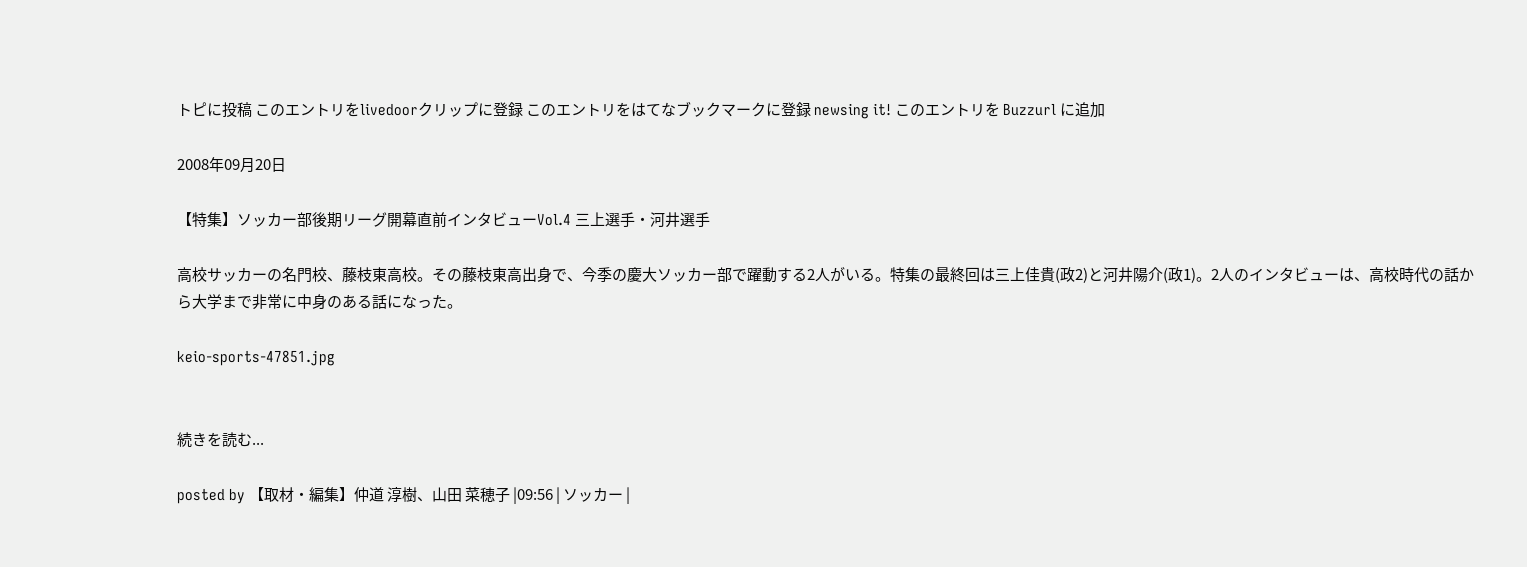トピに投稿 このエントリをlivedoorクリップに登録 このエントリをはてなブックマークに登録 newsing it! このエントリを Buzzurl に追加

2008年09月20日

【特集】ソッカー部後期リーグ開幕直前インタビューVol.4 三上選手・河井選手

高校サッカーの名門校、藤枝東高校。その藤枝東高出身で、今季の慶大ソッカー部で躍動する2人がいる。特集の最終回は三上佳貴(政2)と河井陽介(政1)。2人のインタビューは、高校時代の話から大学まで非常に中身のある話になった。

keio-sports-47851.jpg


続きを読む...

posted by 【取材・編集】仲道 淳樹、山田 菜穂子 |09:56 | ソッカー |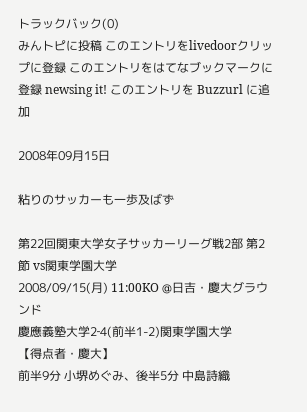トラックバック(0)
みんトピに投稿 このエントリをlivedoorクリップに登録 このエントリをはてなブックマークに登録 newsing it! このエントリを Buzzurl に追加

2008年09月15日

粘りのサッカーも一歩及ばず

第22回関東大学女子サッカーリーグ戦2部 第2節 vs関東学園大学
2008/09/15(月) 11:00KO @日吉・慶大グラウンド
慶應義塾大学2‐4(前半1-2)関東学園大学
【得点者・慶大】
前半9分 小堺めぐみ、後半5分 中島詩織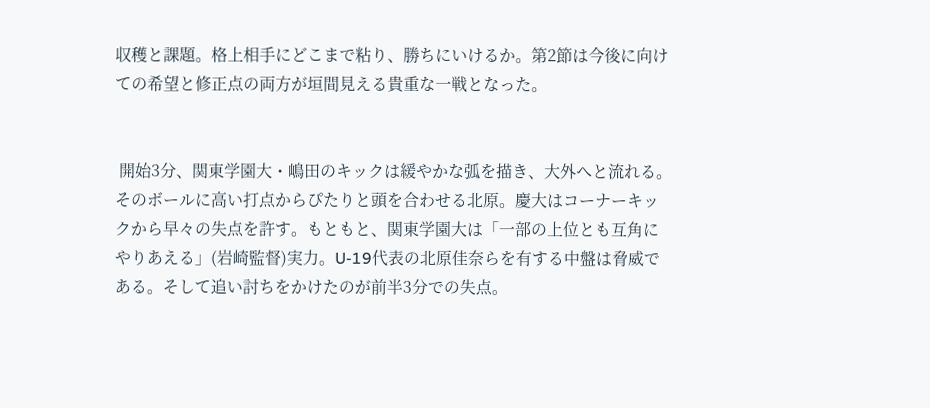収穫と課題。格上相手にどこまで粘り、勝ちにいけるか。第2節は今後に向けての希望と修正点の両方が垣間見える貴重な一戦となった。


 開始3分、関東学園大・嶋田のキックは緩やかな弧を描き、大外へと流れる。そのボールに高い打点からぴたりと頭を合わせる北原。慶大はコーナーキックから早々の失点を許す。もともと、関東学園大は「一部の上位とも互角にやりあえる」(岩崎監督)実力。U-19代表の北原佳奈らを有する中盤は脅威である。そして追い討ちをかけたのが前半3分での失点。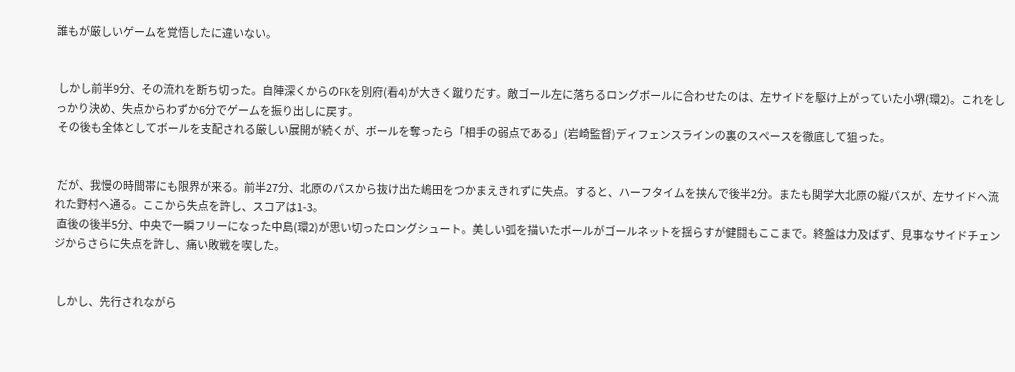誰もが厳しいゲームを覚悟したに違いない。


 しかし前半9分、その流れを断ち切った。自陣深くからのFKを別府(看4)が大きく蹴りだす。敵ゴール左に落ちるロングボールに合わせたのは、左サイドを駆け上がっていた小堺(環2)。これをしっかり決め、失点からわずか6分でゲームを振り出しに戻す。
 その後も全体としてボールを支配される厳しい展開が続くが、ボールを奪ったら「相手の弱点である」(岩崎監督)ディフェンスラインの裏のスペースを徹底して狙った。


 だが、我慢の時間帯にも限界が来る。前半27分、北原のパスから抜け出た嶋田をつかまえきれずに失点。すると、ハーフタイムを挟んで後半2分。またも関学大北原の縦パスが、左サイドへ流れた野村へ通る。ここから失点を許し、スコアは1-3。
 直後の後半5分、中央で一瞬フリーになった中島(環2)が思い切ったロングシュート。美しい弧を描いたボールがゴールネットを揺らすが健闘もここまで。終盤は力及ばず、見事なサイドチェンジからさらに失点を許し、痛い敗戦を喫した。


 しかし、先行されながら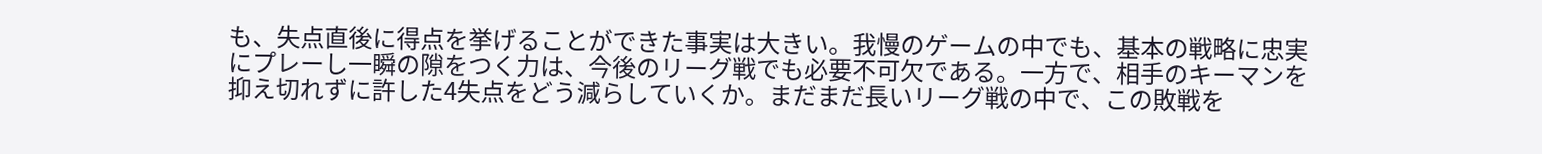も、失点直後に得点を挙げることができた事実は大きい。我慢のゲームの中でも、基本の戦略に忠実にプレーし一瞬の隙をつく力は、今後のリーグ戦でも必要不可欠である。一方で、相手のキーマンを抑え切れずに許した4失点をどう減らしていくか。まだまだ長いリーグ戦の中で、この敗戦を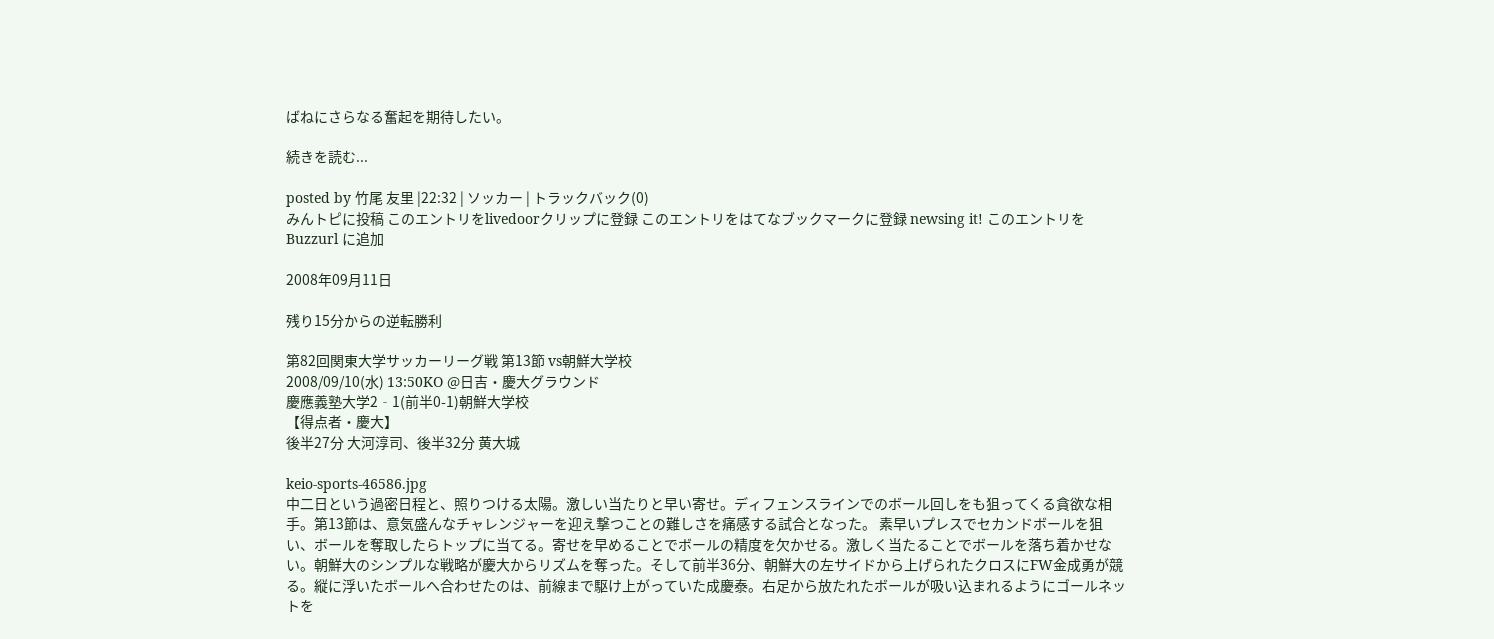ばねにさらなる奮起を期待したい。

続きを読む...

posted by 竹尾 友里 |22:32 | ソッカー | トラックバック(0)
みんトピに投稿 このエントリをlivedoorクリップに登録 このエントリをはてなブックマークに登録 newsing it! このエントリを Buzzurl に追加

2008年09月11日

残り15分からの逆転勝利

第82回関東大学サッカーリーグ戦 第13節 vs朝鮮大学校
2008/09/10(水) 13:50KO @日吉・慶大グラウンド
慶應義塾大学2‐1(前半0-1)朝鮮大学校
【得点者・慶大】
後半27分 大河淳司、後半32分 黄大城

keio-sports-46586.jpg
中二日という過密日程と、照りつける太陽。激しい当たりと早い寄せ。ディフェンスラインでのボール回しをも狙ってくる貪欲な相手。第13節は、意気盛んなチャレンジャーを迎え撃つことの難しさを痛感する試合となった。 素早いプレスでセカンドボールを狙い、ボールを奪取したらトップに当てる。寄せを早めることでボールの精度を欠かせる。激しく当たることでボールを落ち着かせない。朝鮮大のシンプルな戦略が慶大からリズムを奪った。そして前半36分、朝鮮大の左サイドから上げられたクロスにFW金成勇が競る。縦に浮いたボールへ合わせたのは、前線まで駆け上がっていた成慶泰。右足から放たれたボールが吸い込まれるようにゴールネットを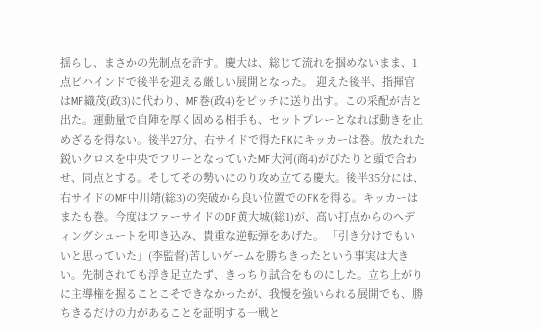揺らし、まさかの先制点を許す。慶大は、総じて流れを掴めないまま、1点ビハインドで後半を迎える厳しい展開となった。 迎えた後半、指揮官はMF織茂(政3)に代わり、MF巻(政4)をピッチに送り出す。この采配が吉と出た。運動量で自陣を厚く固める相手も、セットプレーとなれば動きを止めざるを得ない。後半27分、右サイドで得たFKにキッカーは巻。放たれた鋭いクロスを中央でフリーとなっていたMF大河(商4)がぴたりと頭で合わせ、同点とする。そしてその勢いにのり攻め立てる慶大。後半35分には、右サイドのMF中川靖(総3)の突破から良い位置でのFKを得る。キッカーはまたも巻。今度はファーサイドのDF黄大城(総1)が、高い打点からのヘディングシュートを叩き込み、貴重な逆転弾をあげた。 「引き分けでもいいと思っていた」(李監督)苦しいゲームを勝ちきったという事実は大きい。先制されても浮き足立たず、きっちり試合をものにした。立ち上がりに主導権を握ることこそできなかったが、我慢を強いられる展開でも、勝ちきるだけの力があることを証明する一戦と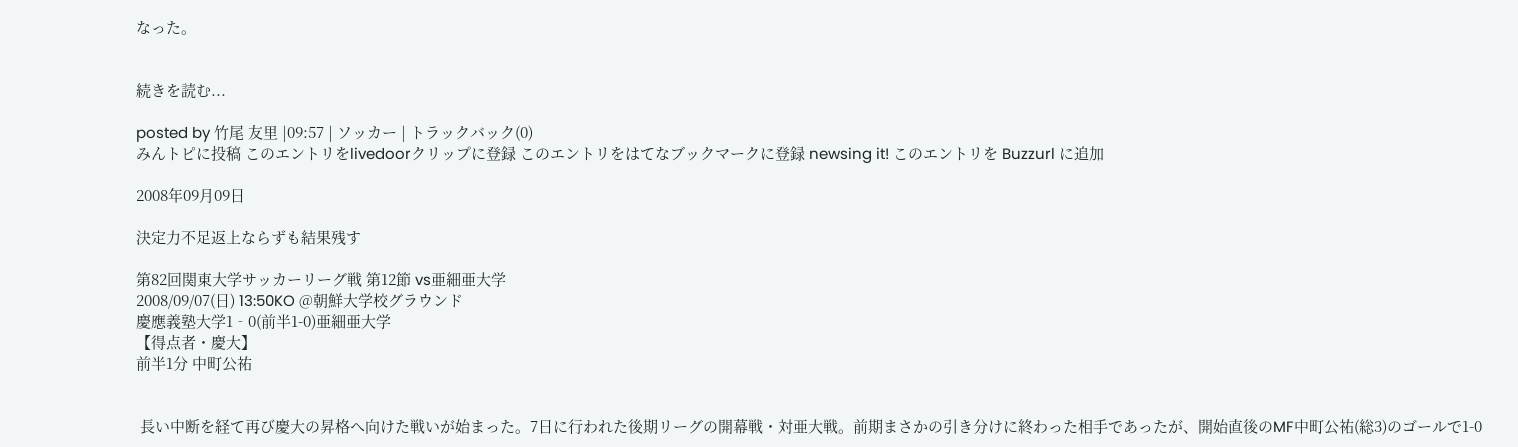なった。


続きを読む...

posted by 竹尾 友里 |09:57 | ソッカー | トラックバック(0)
みんトピに投稿 このエントリをlivedoorクリップに登録 このエントリをはてなブックマークに登録 newsing it! このエントリを Buzzurl に追加

2008年09月09日

決定力不足返上ならずも結果残す

第82回関東大学サッカーリーグ戦 第12節 vs亜細亜大学
2008/09/07(日) 13:50KO @朝鮮大学校グラウンド
慶應義塾大学1‐0(前半1-0)亜細亜大学
【得点者・慶大】
前半1分 中町公祐


 長い中断を経て再び慶大の昇格へ向けた戦いが始まった。7日に行われた後期リーグの開幕戦・対亜大戦。前期まさかの引き分けに終わった相手であったが、開始直後のMF中町公祐(総3)のゴールで1-0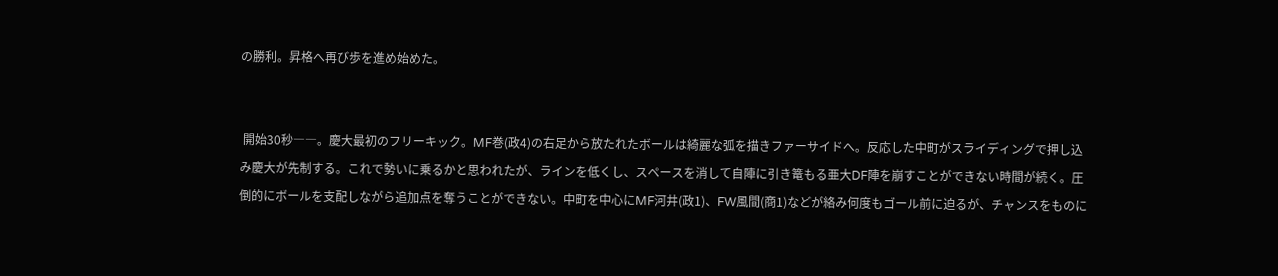の勝利。昇格へ再び歩を進め始めた。


 開始30秒――。慶大最初のフリーキック。MF巻(政4)の右足から放たれたボールは綺麗な弧を描きファーサイドへ。反応した中町がスライディングで押し込み慶大が先制する。これで勢いに乗るかと思われたが、ラインを低くし、スペースを消して自陣に引き篭もる亜大DF陣を崩すことができない時間が続く。圧倒的にボールを支配しながら追加点を奪うことができない。中町を中心にMF河井(政1)、FW風間(商1)などが絡み何度もゴール前に迫るが、チャンスをものに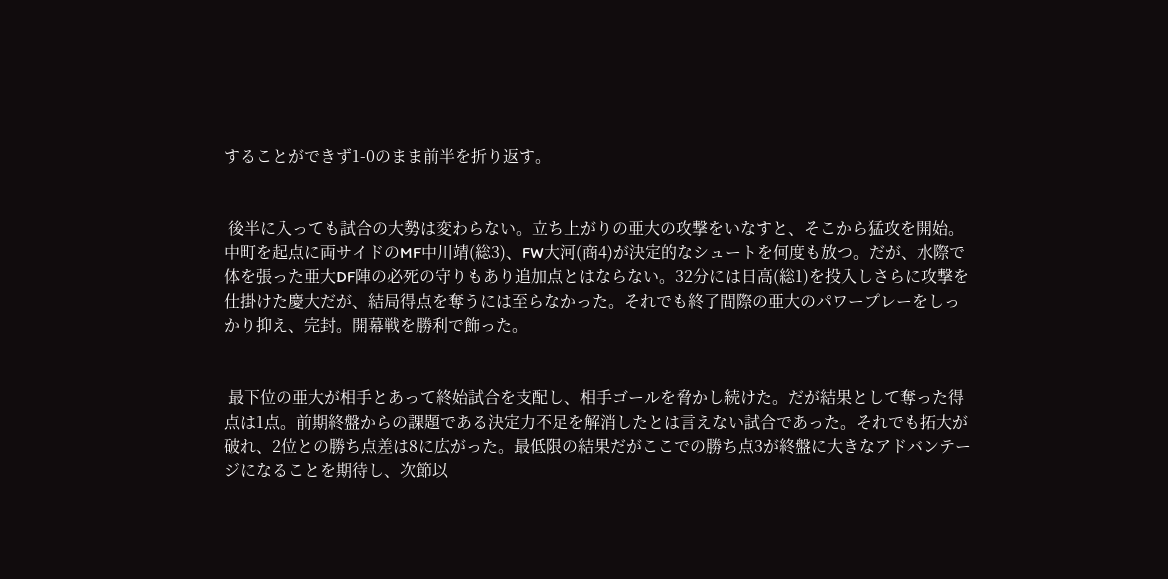することができず1-0のまま前半を折り返す。


 後半に入っても試合の大勢は変わらない。立ち上がりの亜大の攻撃をいなすと、そこから猛攻を開始。中町を起点に両サイドのMF中川靖(総3)、FW大河(商4)が決定的なシュートを何度も放つ。だが、水際で体を張った亜大DF陣の必死の守りもあり追加点とはならない。32分には日高(総1)を投入しさらに攻撃を仕掛けた慶大だが、結局得点を奪うには至らなかった。それでも終了間際の亜大のパワープレーをしっかり抑え、完封。開幕戦を勝利で飾った。


 最下位の亜大が相手とあって終始試合を支配し、相手ゴールを脅かし続けた。だが結果として奪った得点は1点。前期終盤からの課題である決定力不足を解消したとは言えない試合であった。それでも拓大が破れ、2位との勝ち点差は8に広がった。最低限の結果だがここでの勝ち点3が終盤に大きなアドバンテージになることを期待し、次節以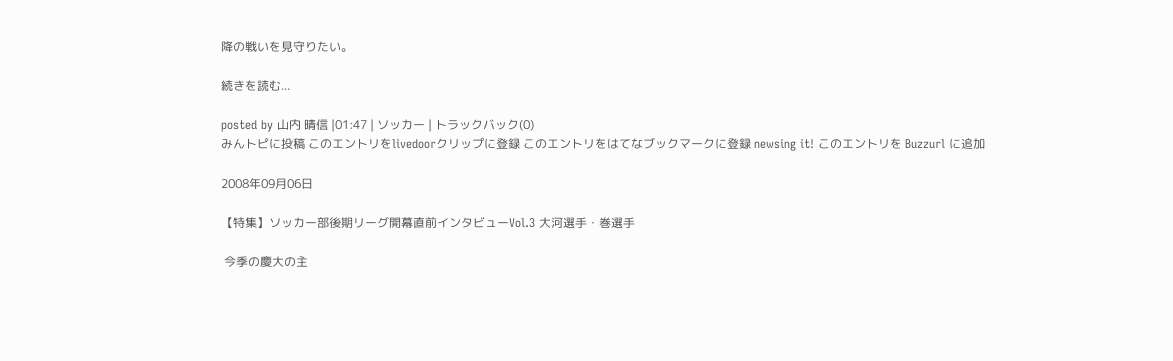降の戦いを見守りたい。

続きを読む...

posted by 山内 晴信 |01:47 | ソッカー | トラックバック(0)
みんトピに投稿 このエントリをlivedoorクリップに登録 このエントリをはてなブックマークに登録 newsing it! このエントリを Buzzurl に追加

2008年09月06日

【特集】ソッカー部後期リーグ開幕直前インタビューVol.3 大河選手・巻選手

 今季の慶大の主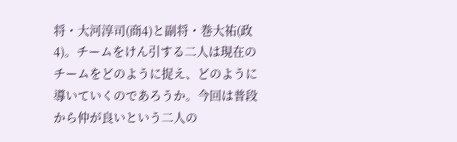将・大河淳司(商4)と副将・巻大祐(政4)。チームをけん引する二人は現在のチームをどのように捉え、どのように導いていくのであろうか。今回は普段から仲が良いという二人の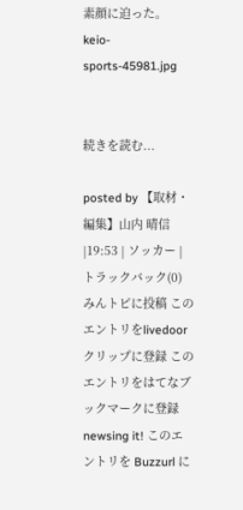素顔に迫った。
keio-sports-45981.jpg


続きを読む...

posted by 【取材・編集】山内 晴信 |19:53 | ソッカー | トラックバック(0)
みんトピに投稿 このエントリをlivedoorクリップに登録 このエントリをはてなブックマークに登録 newsing it! このエントリを Buzzurl に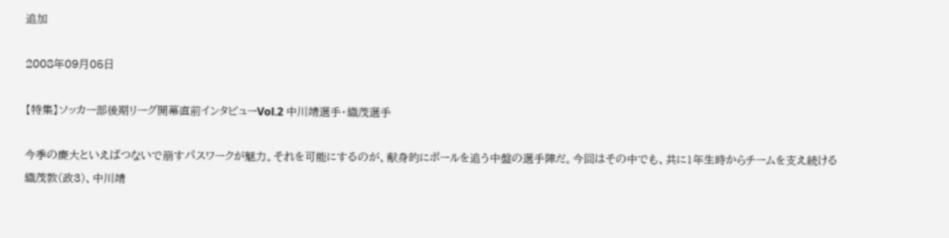追加

2008年09月05日

【特集】ソッカー部後期リーグ開幕直前インタビューVol.2 中川靖選手・織茂選手

今季の慶大といえばつないで崩すパスワークが魅力。それを可能にするのが、献身的にボールを追う中盤の選手陣だ。今回はその中でも、共に1年生時からチームを支え続ける織茂敦(政3)、中川靖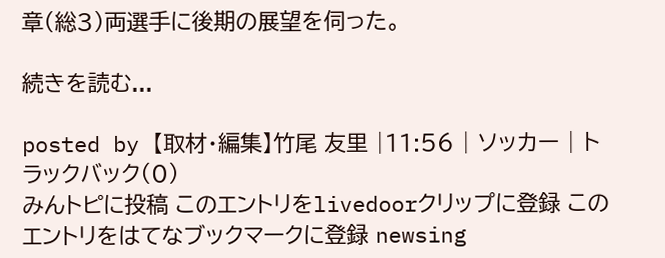章(総3)両選手に後期の展望を伺った。

続きを読む...

posted by 【取材・編集】竹尾 友里 |11:56 | ソッカー | トラックバック(0)
みんトピに投稿 このエントリをlivedoorクリップに登録 このエントリをはてなブックマークに登録 newsing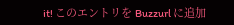it! このエントリを Buzzurl に追加